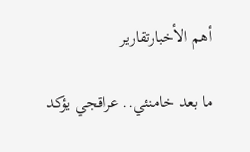أهم الأخبارتقارير

ما بعد خامنئي.. عراقجي يؤكد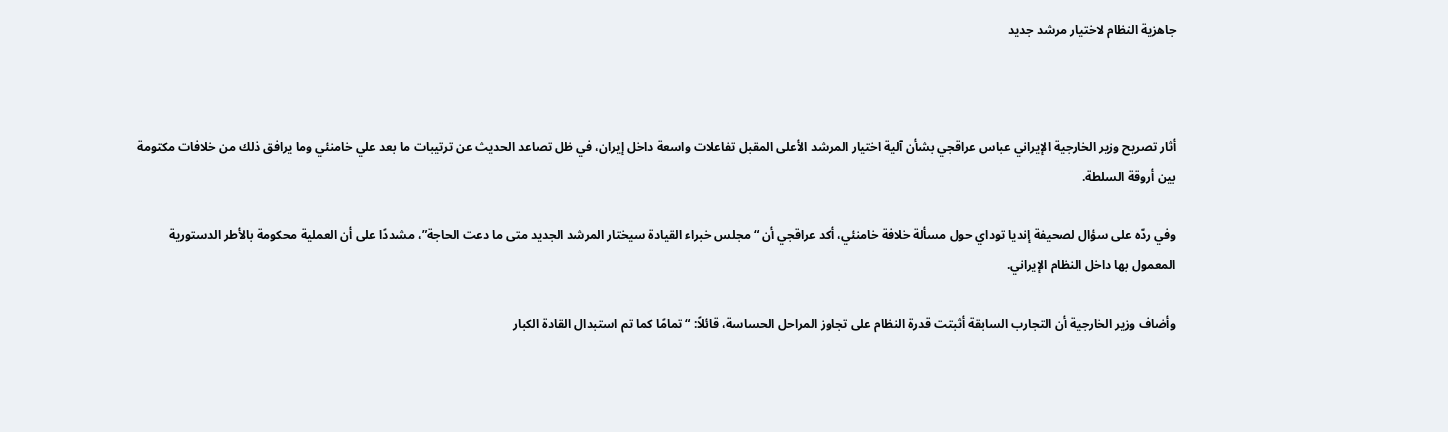جاهزية النظام لاختيار مرشد جديد



أثار تصريح وزير الخارجية الإيراني عباس عراقجي بشأن آلية اختيار المرشد الأعلى المقبل تفاعلات واسعة داخل إيران، في ظل تصاعد الحديث عن ترتيبات ما بعد علي خامنئي وما يرافق ذلك من خلافات مكتومة بين أروقة السلطة.

وفي ردّه على سؤال لصحيفة إنديا توداي حول مسألة خلافة خامنئي، أكد عراقجي أن “مجلس خبراء القيادة سيختار المرشد الجديد متى ما دعت الحاجة”، مشددًا على أن العملية محكومة بالأطر الدستورية المعمول بها داخل النظام الإيراني.

وأضاف وزير الخارجية أن التجارب السابقة أثبتت قدرة النظام على تجاوز المراحل الحساسة، قائلاً: “تمامًا كما تم استبدال القادة الكبار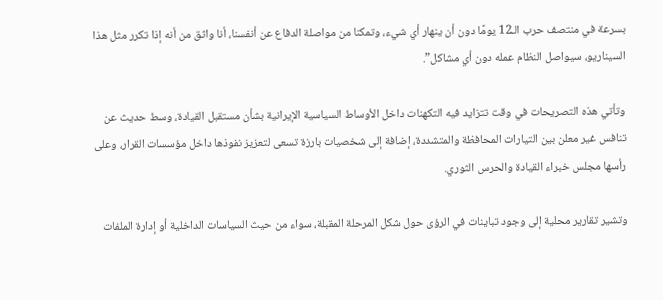بسرعة في منتصف حرب الـ12 يومًا دون أن ينهار أي شيء، وتمكنا من مواصلة الدفاع عن أنفسنا، أنا واثق من أنه إذا تكرر مثل هذا السيناريو، سيواصل النظام عمله دون أي مشاكل”.

وتأتي هذه التصريحات في وقت تتزايد فيه التكهنات داخل الأوساط السياسية الإيرانية بشأن مستقبل القيادة، وسط حديث عن تنافس غير معلن بين التيارات المحافظة والمتشددة، إضافة إلى شخصيات بارزة تسعى لتعزيز نفوذها داخل مؤسسات القرار، وعلى رأسها مجلس خبراء القيادة والحرس الثوري.

وتشير تقارير محلية إلى وجود تباينات في الرؤى حول شكل المرحلة المقبلة، سواء من حيث السياسات الداخلية أو إدارة الملفات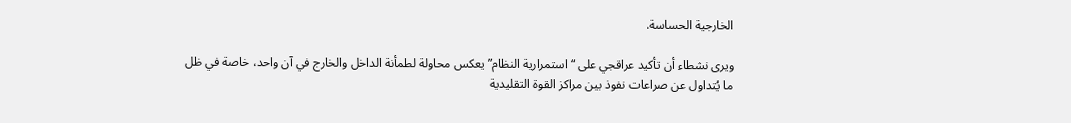الخارجية الحساسة.

ويرى نشطاء أن تأكيد عراقجي على “استمرارية النظام” يعكس محاولة لطمأنة الداخل والخارج في آن واحد، خاصة في ظل ما يُتداول عن صراعات نفوذ بين مراكز القوة التقليدية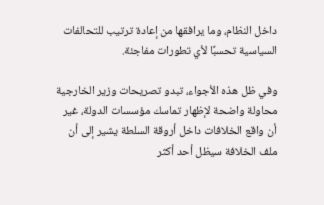داخل النظام، وما يرافقها من إعادة ترتيب للتحالفات السياسية تحسبًا لأي تطورات مفاجئة.

وفي ظل هذه الأجواء، تبدو تصريحات وزير الخارجية محاولة واضحة لإظهار تماسك مؤسسات الدولة، غير أن واقع الخلافات داخل أروقة السلطة يشير إلى أن ملف الخلافة سيظل أحد أكثر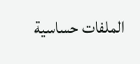الملفات حساسية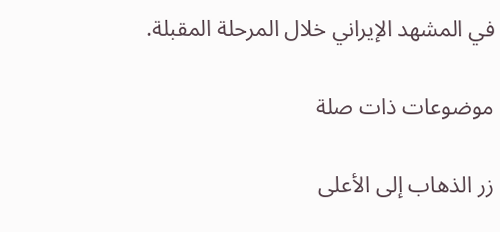في المشهد الإيراني خلال المرحلة المقبلة.

موضوعات ذات صلة

زر الذهاب إلى الأعلى